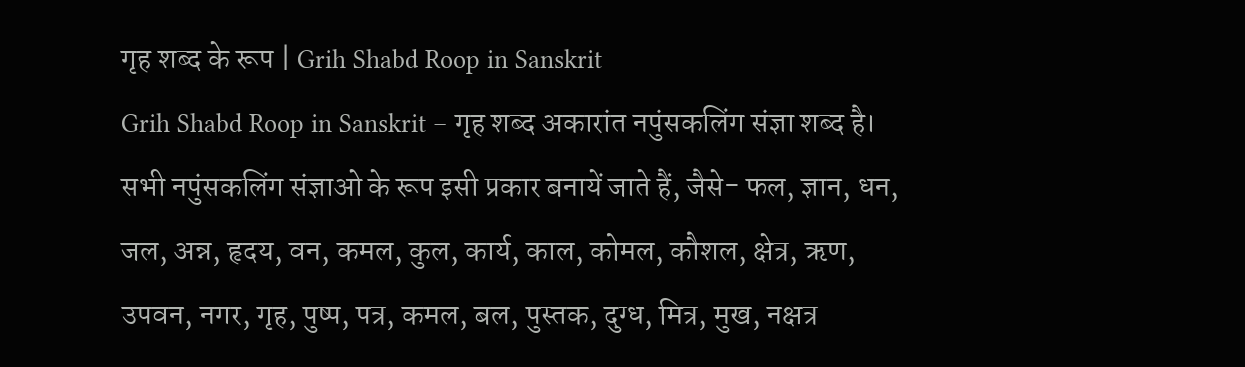गृह शब्द के रूप | Grih Shabd Roop in Sanskrit
Grih Shabd Roop in Sanskrit – गृह शब्द अकारांत नपुंसकलिंग संज्ञा शब्द है। सभी नपुंसकलिंग संज्ञाओ के रूप इसी प्रकार बनायें जाते हैं, जैसे- फल, ज्ञान, धन, जल, अन्न, हृदय, वन, कमल, कुल, कार्य, काल, कोमल, कौशल, क्षेत्र, ऋण, उपवन, नगर, गृह, पुष्प, पत्र, कमल, बल, पुस्तक, दुग्ध, मित्र, मुख, नक्षत्र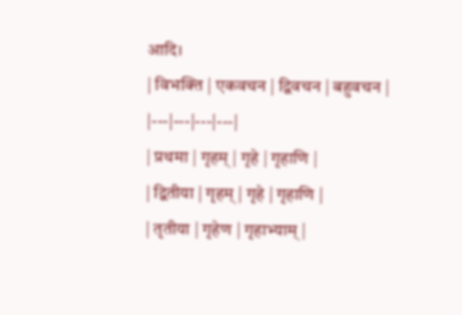आदि।
| विभक्ति | एकवचन | द्विवचन | बहुवचन |
|---|---|---|---|
| प्रथमा | गृहम् | गृहे | गृहाणि |
| द्वितीया | गृहम् | गृहे | गृहाणि |
| तृतीया | गृहेण | गृहाभ्याम् |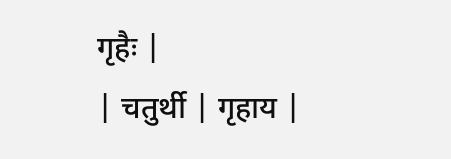गृहैः |
| चतुर्थी | गृहाय |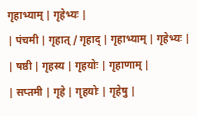गृहाभ्याम् | गृहेभ्यः |
| पंचमी | गृहात् / गृहाद् | गृहाभ्याम् | गृहेभ्यः |
| षष्ठी | गृहस्य | गृहयोः | गृहाणाम् |
| सप्तमी | गृहे | गृहयोः | गृहेषु |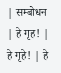| सम्बोधन | हे गृह! | हे गृहे! | हे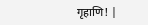गृहाणि! |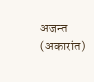अजन्त (अकारांत)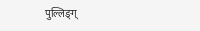पुल्लिङ्ग्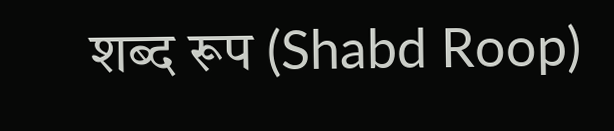शब्द रूप (Shabd Roop)